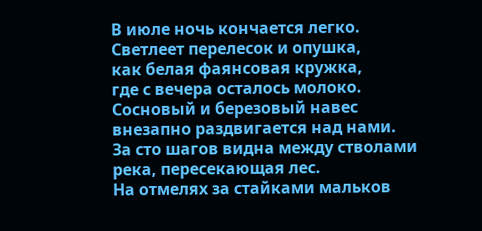В июле ночь кончается легко.
Светлеет перелесок и опушка,
как белая фаянсовая кружка,
где с вечера осталось молоко.
Сосновый и березовый навес
внезапно раздвигается над нами.
За сто шагов видна между стволами
река, пересекающая лес.
На отмелях за стайками мальков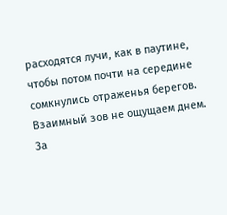расходятся лучи, как в паутине,
чтобы потом почти на середине
сомкнулись отраженья берегов.
Взаимный зов не ощущаем днем.
За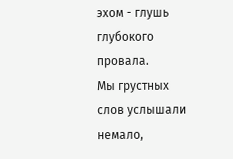эхом - глушь глубокого провала.
Мы грустных слов услышали немало,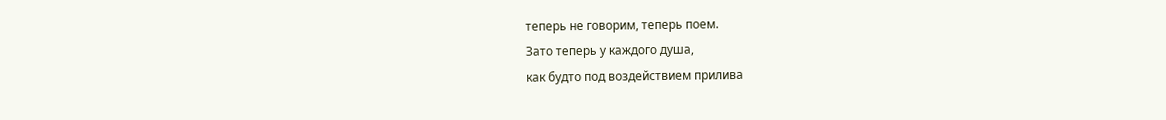теперь не говорим, теперь поем.
Зато теперь у каждого душа,
как будто под воздействием прилива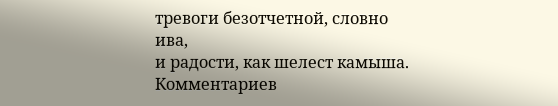тревоги безотчетной, словно ива,
и радости, как шелест камыша.
Комментариев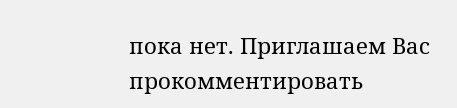пока нет. Приглашаем Вас прокомментировать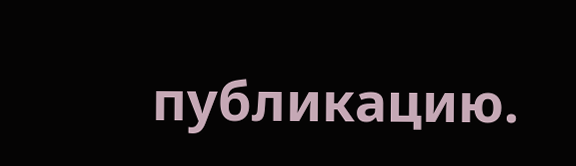публикацию.